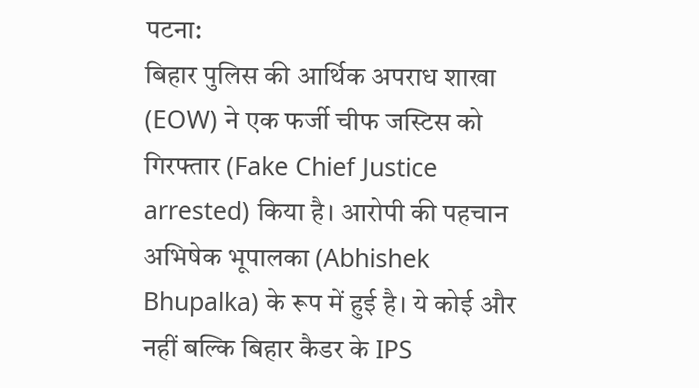पटना:
बिहार पुलिस की आर्थिक अपराध शाखा (EOW) ने एक फर्जी चीफ जस्टिस को गिरफ्तार (Fake Chief Justice arrested) किया है। आरोपी की पहचान अभिषेक भूपालका (Abhishek Bhupalka) के रूप में हुई है। ये कोई और नहीं बल्कि बिहार कैडर के IPS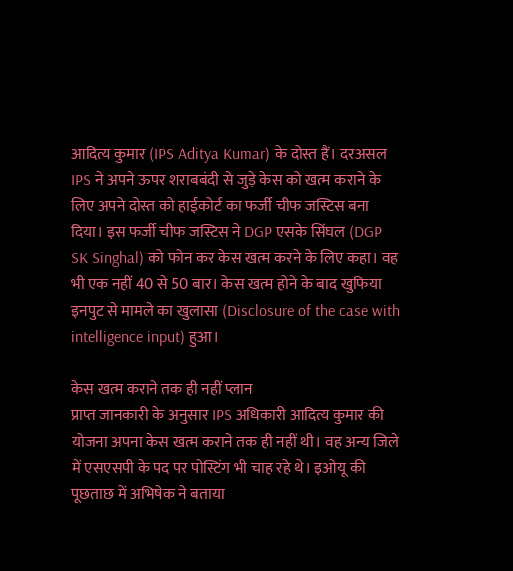आदित्य कुमार (IPS Aditya Kumar) के दोस्त हैं। दरअसल IPS ने अपने ऊपर शराबबंदी से जुड़े केस को खत्म कराने के लिए अपने दोस्त को हाईकोर्ट का फर्जी चीफ जस्टिस बना दिया। इस फर्जी चीफ जस्टिस ने DGP एसके सिंघल (DGP SK Singhal) को फोन कर केस खत्म करने के लिए कहा। वह भी एक नहीं 40 से 50 बार। केस खत्म होने के बाद खुफिया इनपुट से मामले का खुलासा (Disclosure of the case with intelligence input) हुआ।

केस खत्म कराने तक ही नहीं प्लान
प्राप्त जानकारी के अनुसार IPS अधिकारी आदित्य कुमार की योजना अपना केस खत्म कराने तक ही नहीं थी। वह अन्य जिले में एसएसपी के पद पर पोस्टिंग भी चाह रहे थे। इओयू की पूछताछ में अभिषेक ने बताया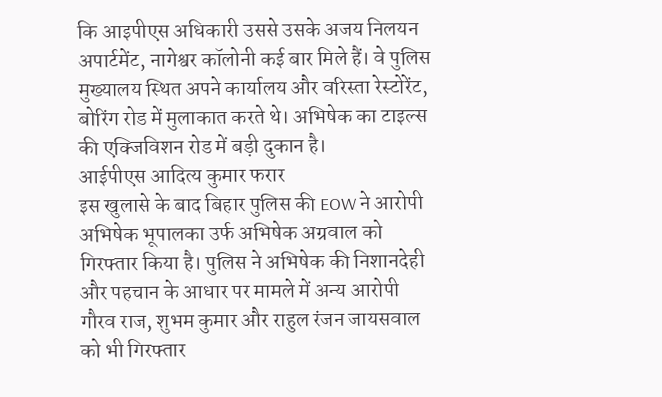कि आइपीएस अधिकारी उससे उसके अजय निलयन अपार्टमेंट, नागेश्वर कॉलोनी कई बार मिले हैं। वे पुलिस मुख्यालय स्थित अपने कार्यालय और वरिस्ता रेस्टोरेंट, बोरिंग रोड में मुलाकात करते थे। अभिषेक का टाइल्स की एक्जिविशन रोड में बड़ी दुकान है।
आईपीएस आदित्य कुमार फरार
इस खुलासे के बाद बिहार पुलिस की EOW ने आरोपी अभिषेक भूपालका उर्फ अभिषेक अग्रवाल को गिरफ्तार किया है। पुलिस ने अभिषेक की निशानदेही और पहचान के आधार पर मामले में अन्य आरोपी गौरव राज, शुभम कुमार और राहुल रंजन जायसवाल को भी गिरफ्तार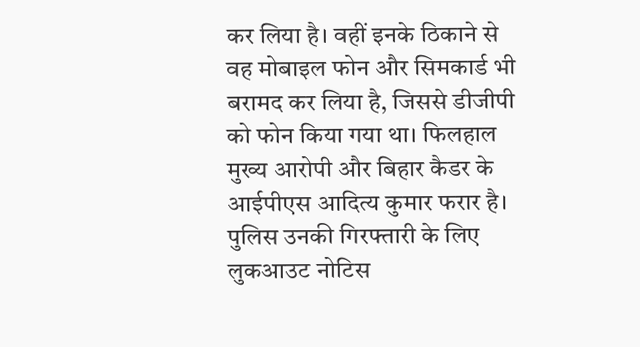कर लिया है। वहीं इनके ठिकाने से वह मोबाइल फोन और सिमकार्ड भी बरामद कर लिया है, जिससे डीजीपी को फोन किया गया था। फिलहाल मुख्य आरोपी और बिहार कैडर के आईपीएस आदित्य कुमार फरार है। पुलिस उनकी गिरफ्तारी के लिए लुकआउट नोटिस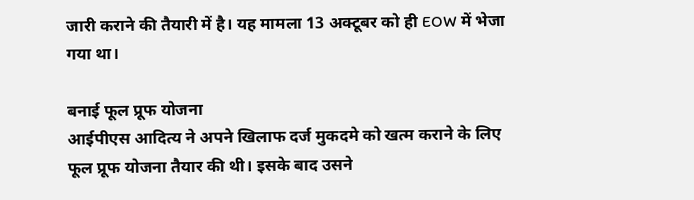जारी कराने की तैयारी में है। यह मामला 13 अक्टूबर को ही EOW में भेजा गया था।

बनाई फूल प्रूफ योजना
आईपीएस आदित्य ने अपने खिलाफ दर्ज मुकदमे को खत्म कराने के लिए फूल प्रूफ योजना तैयार की थी। इसके बाद उसने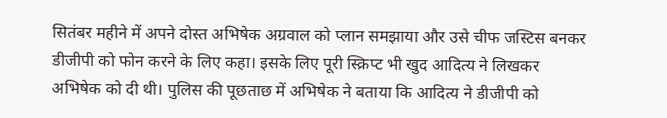सितंबर महीने में अपने दोस्त अभिषेक अग्रवाल को प्लान समझाया और उसे चीफ जस्टिस बनकर डीजीपी को फोन करने के लिए कहा। इसके लिए पूरी स्क्रिप्ट भी खुद आदित्य ने लिखकर अभिषेक को दी थी। पुलिस की पूछताछ में अभिषेक ने बताया कि आदित्य ने डीजीपी को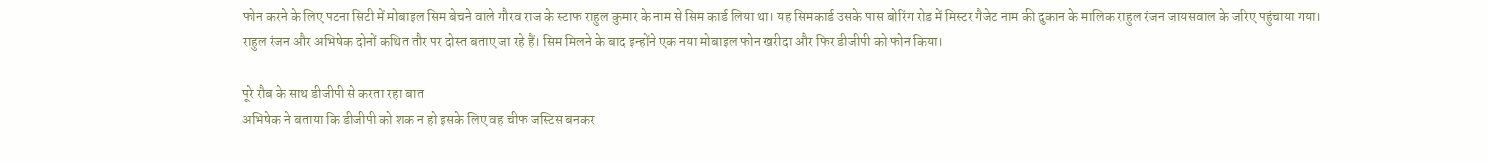फोन करने के लिए पटना सिटी में मोबाइल सिम बेचने वाले गौरव राज के स्टाफ राहुल कुमार के नाम से सिम कार्ड लिया था। यह सिमकार्ड उसके पास बोरिंग रोड में मिस्टर गैजेट नाम की दुकान के मालिक राहुल रंजन जायसवाल के जरिए पहुंचाया गया। राहुल रंजन और अभिषेक दोनों कथित तौर पर दोस्त बताए जा रहे हैं। सिम मिलने के बाद इन्होंने एक नया मोबाइल फोन खरीदा और फिर डीजीपी को फोन किया।

पूरे रौब के साथ डीजीपी से करता रहा बात
अभिषेक ने बताया कि डीजीपी को शक न हो इसके लिए वह चीफ जस्टिस बनकर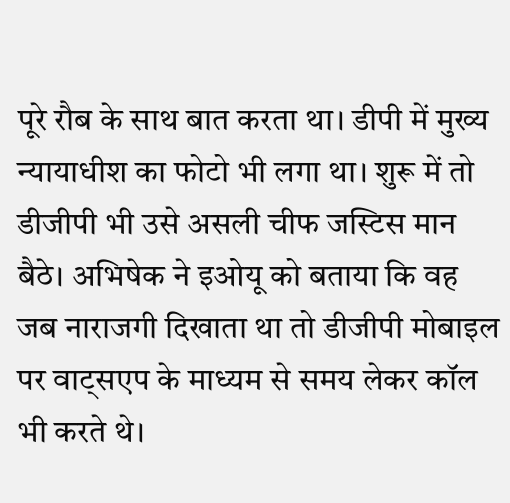पूरे रौब के साथ बात करता था। डीपी में मुख्य न्यायाधीश का फोटो भी लगा था। शुरू में तो डीजीपी भी उसे असली चीफ जस्टिस मान बैठे। अभिषेक ने इओयू को बताया कि वह जब नाराजगी दिखाता था तो डीजीपी मोबाइल पर वाट्सएप के माध्यम से समय लेकर कॉल भी करते थे।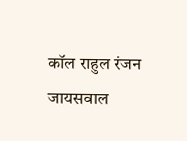कॉल राहुल रंजन जायसवाल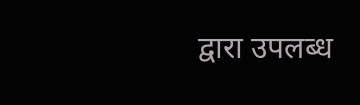द्वारा उपलब्ध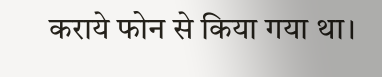कराये फोन से किया गया था।